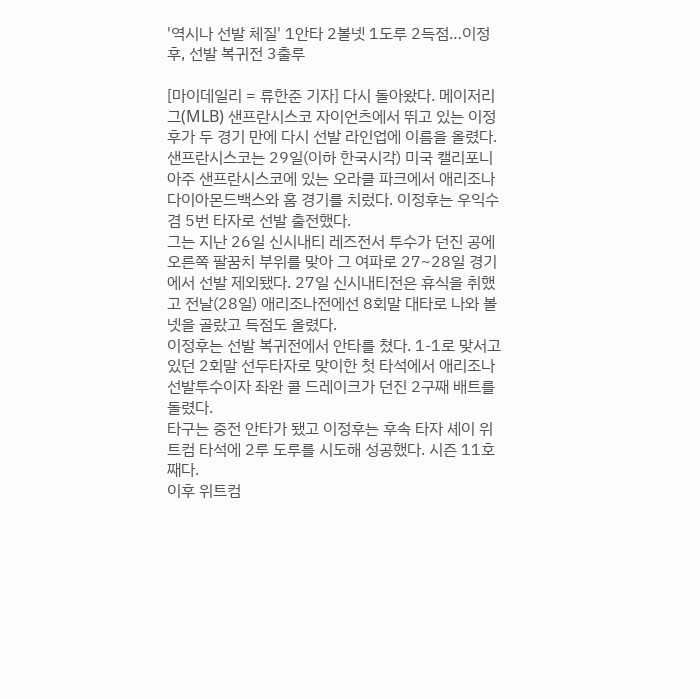'역시나 선발 체질' 1안타 2볼넷 1도루 2득점…이정후, 선발 복귀전 3출루

[마이데일리 = 류한준 기자] 다시 돌아왔다. 메이저리그(MLB) 샌프란시스코 자이언츠에서 뛰고 있는 이정후가 두 경기 만에 다시 선발 라인업에 이름을 올렸다.
샌프란시스코는 29일(이하 한국시각) 미국 캘리포니아주 샌프란시스코에 있는 오라클 파크에서 애리조나 다이아몬드백스와 홈 경기를 치렀다. 이정후는 우익수 겸 5번 타자로 선발 출전했다.
그는 지난 26일 신시내티 레즈전서 투수가 던진 공에 오른쪽 팔꿈치 부위를 맞아 그 여파로 27~28일 경기에서 선발 제외됐다. 27일 신시내티전은 휴식을 취했고 전날(28일) 애리조나전에선 8회말 대타로 나와 볼넷을 골랐고 득점도 올렸다.
이정후는 선발 복귀전에서 안타를 쳤다. 1-1로 맞서고 있던 2회말 선두타자로 맞이한 첫 타석에서 애리조나 선발투수이자 좌완 콜 드레이크가 던진 2구째 배트를 돌렸다.
타구는 중전 안타가 됐고 이정후는 후속 타자 셰이 위트컴 타석에 2루 도루를 시도해 성공했다. 시즌 11호째다.
이후 위트컴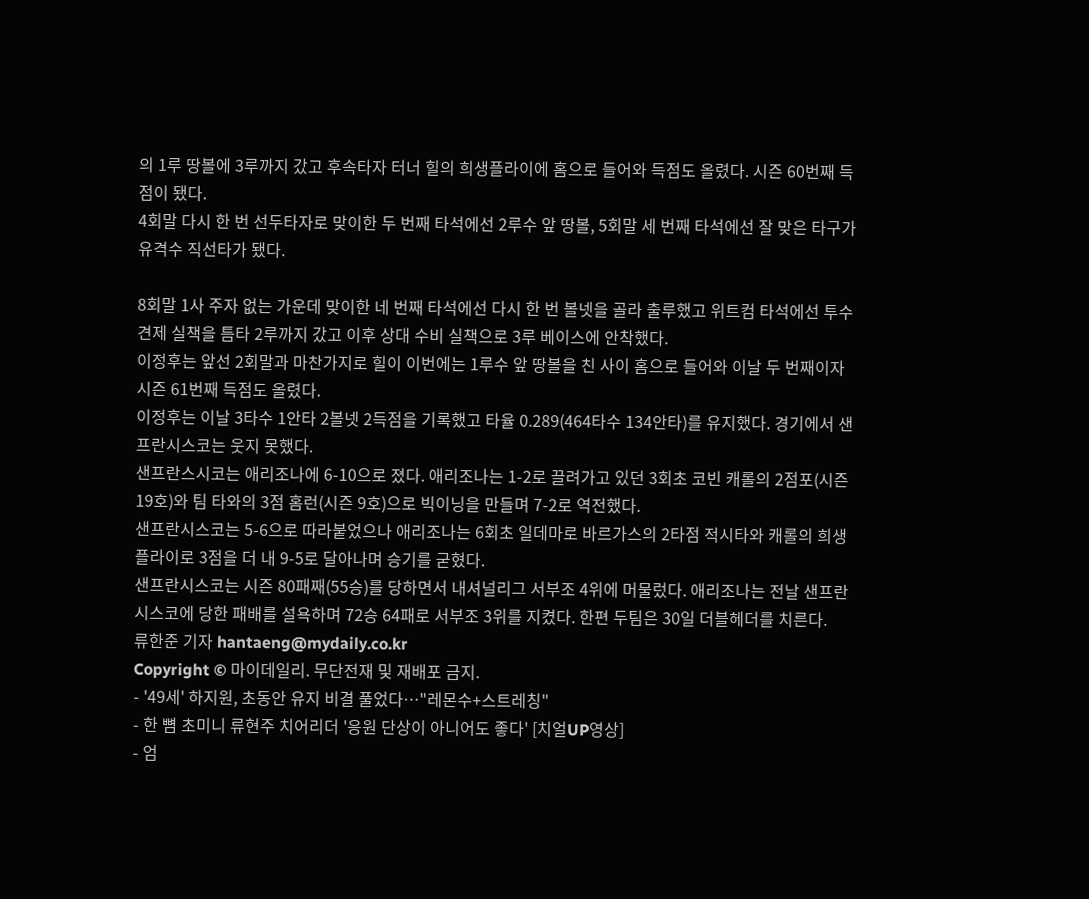의 1루 땅볼에 3루까지 갔고 후속타자 터너 힐의 희생플라이에 홈으로 들어와 득점도 올렸다. 시즌 60번째 득점이 됐다.
4회말 다시 한 번 선두타자로 맞이한 두 번째 타석에선 2루수 앞 땅볼, 5회말 세 번째 타석에선 잘 맞은 타구가 유격수 직선타가 됐다.

8회말 1사 주자 없는 가운데 맞이한 네 번째 타석에선 다시 한 번 볼넷을 골라 출루했고 위트컴 타석에선 투수 견제 실책을 틈타 2루까지 갔고 이후 상대 수비 실책으로 3루 베이스에 안착했다.
이정후는 앞선 2회말과 마찬가지로 힐이 이번에는 1루수 앞 땅볼을 친 사이 홈으로 들어와 이날 두 번째이자 시즌 61번째 득점도 올렸다.
이정후는 이날 3타수 1안타 2볼넷 2득점을 기록했고 타율 0.289(464타수 134안타)를 유지했다. 경기에서 샌프란시스코는 웃지 못했다.
샌프란스시코는 애리조나에 6-10으로 졌다. 애리조나는 1-2로 끌려가고 있던 3회초 코빈 캐롤의 2점포(시즌 19호)와 팀 타와의 3점 홈런(시즌 9호)으로 빅이닝을 만들며 7-2로 역전했다.
샌프란시스코는 5-6으로 따라붙었으나 애리조나는 6회초 일데마로 바르가스의 2타점 적시타와 캐롤의 희생플라이로 3점을 더 내 9-5로 달아나며 승기를 굳혔다.
샌프란시스코는 시즌 80패째(55승)를 당하면서 내셔널리그 서부조 4위에 머물렀다. 애리조나는 전날 샌프란시스코에 당한 패배를 설욕하며 72승 64패로 서부조 3위를 지켰다. 한편 두팀은 30일 더블헤더를 치른다.
류한준 기자 hantaeng@mydaily.co.kr
Copyright © 마이데일리. 무단전재 및 재배포 금지.
- '49세' 하지원, 초동안 유지 비결 풀었다…"레몬수+스트레칭"
- 한 뼘 초미니 류현주 치어리더 '응원 단상이 아니어도 좋다' [치얼UP영상]
- 엄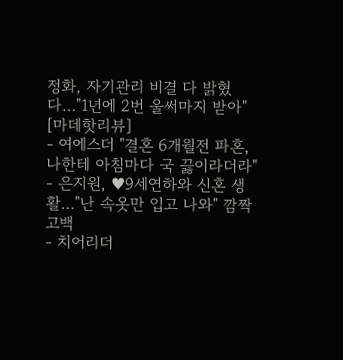정화, 자기관리 비결 다 밝혔다…"1년에 2번 울써마지 받아" [마데핫리뷰]
- 여에스더 "결혼 6개월전 파혼, 나한테 아침마다 국 끓이라더라"
- 은지원, ♥9세연하와 신혼 생활…"난 속옷만 입고 나와" 깜짝 고백
- 치어리더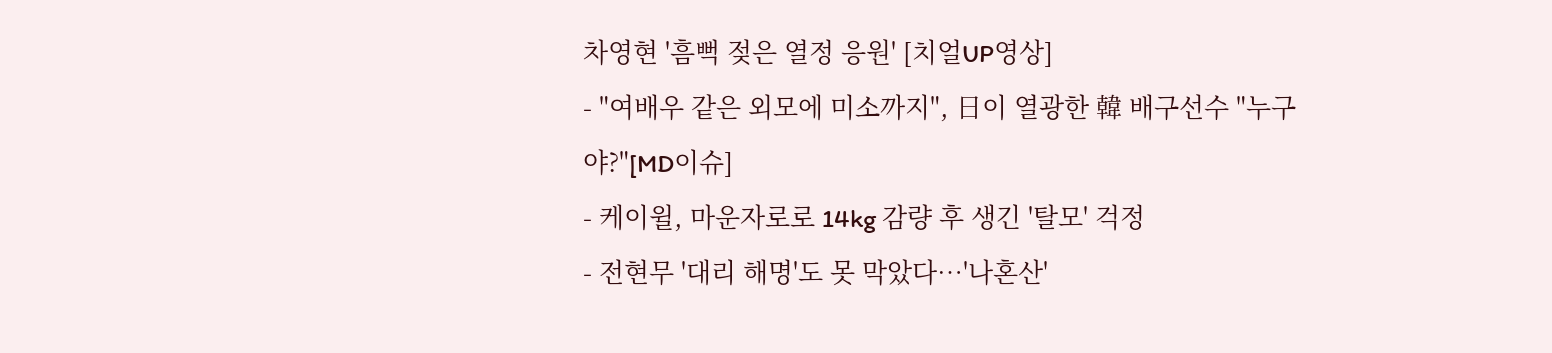차영현 '흠뻑 젖은 열정 응원' [치얼UP영상]
- "여배우 같은 외모에 미소까지", 日이 열광한 韓 배구선수 "누구야?"[MD이슈]
- 케이윌, 마운자로로 14kg 감량 후 생긴 '탈모' 걱정
- 전현무 '대리 해명'도 못 막았다…'나혼산'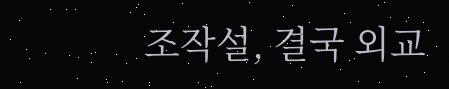조작설, 결국 외교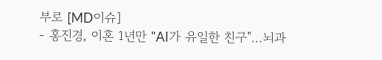부로 [MD이슈]
- 홍진경, 이혼 1년만 "AI가 유일한 친구"…뇌과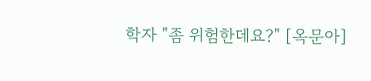학자 "좀 위험한데요?" [옥문아]